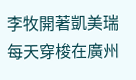李牧開著凱美瑞每天穿梭在廣州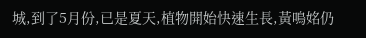城,到了5月份,已是夏天,植物開始快速生長,黃鳴姳仍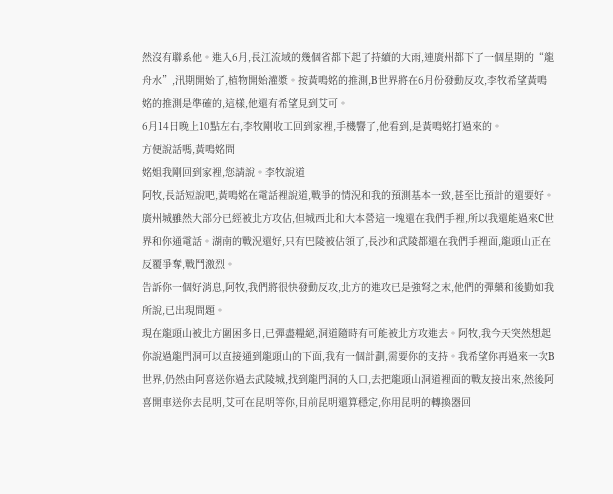然沒有聯系他。進入6月,長江流域的幾個省都下起了持續的大雨,連廣州都下了一個星期的“龍舟水”,汛期開始了,植物開始灌漿。按黃鳴姳的推測,B世界將在6月份發動反攻,李牧希望黃鳴姳的推測是準確的,這樣,他還有希望見到艾可。
6月14日晚上10點左右,李牧剛收工回到家裡,手機響了,他看到,是黃鳴姳打過來的。
方便說話嗎,黃鳴姳問
姳姐我剛回到家裡,您請說。李牧說道
阿牧,長話短說吧,黃鳴姳在電話裡說道,戰爭的情況和我的預測基本一致,甚至比預計的還要好。廣州城雖然大部分已經被北方攻佔,但城西北和大本營這一塊還在我們手裡,所以我還能過來C世界和你通電話。湖南的戰況還好,只有巴陵被佔領了,長沙和武陵都還在我們手裡面,龍頭山正在反覆爭奪,戰鬥激烈。
告訴你一個好消息,阿牧,我們將很快發動反攻,北方的進攻已是強弩之末,他們的彈藥和後勤如我所說,已出現問題。
現在龍頭山被北方圍困多日,已彈盡糧絕,洞道隨時有可能被北方攻進去。阿牧,我今天突然想起你說過龍門洞可以直接通到龍頭山的下面,我有一個計劃,需要你的支持。我希望你再過來一次B世界,仍然由阿喜送你過去武陵城,找到龍門洞的入口,去把龍頭山洞道裡面的戰友接出來,然後阿喜開車送你去昆明,艾可在昆明等你,目前昆明還算穩定,你用昆明的轉換器回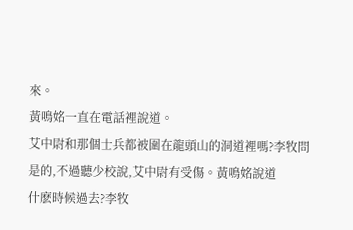來。
黃鳴姳一直在電話裡說道。
艾中尉和那個士兵都被圍在龍頭山的洞道裡嗎?李牧問
是的,不過聽少校說,艾中尉有受傷。黃鳴姳說道
什麽時候過去?李牧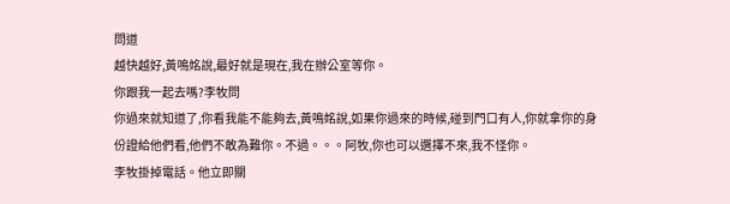問道
越快越好,黃鳴姳說,最好就是現在,我在辦公室等你。
你跟我一起去嗎?李牧問
你過來就知道了,你看我能不能夠去,黃鳴姳說,如果你過來的時候,碰到門口有人,你就拿你的身份證給他們看,他們不敢為難你。不過。。。阿牧,你也可以選擇不來,我不怪你。
李牧掛掉電話。他立即關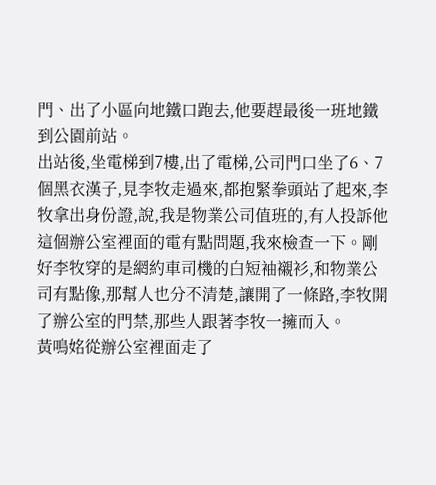門、出了小區向地鐵口跑去,他要趕最後一班地鐵到公園前站。
出站後,坐電梯到7樓,出了電梯,公司門口坐了6、7個黑衣漢子,見李牧走過來,都抱緊拳頭站了起來,李牧拿出身份證,說,我是物業公司值班的,有人投訴他這個辦公室裡面的電有點問題,我來檢查一下。剛好李牧穿的是網約車司機的白短袖襯衫,和物業公司有點像,那幫人也分不清楚,讓開了一條路,李牧開了辦公室的門禁,那些人跟著李牧一擁而入。
黃鳴姳從辦公室裡面走了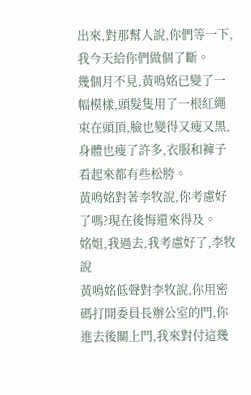出來,對那幫人說,你們等一下,我今天給你們做個了斷。
幾個月不見,黃鳴姳已變了一幅模樣,頭髮隻用了一根紅繩束在頭頂,臉也變得又瘦又黑,身體也瘦了許多,衣服和褲子看起來都有些松胯。
黃鳴姳對著李牧說,你考慮好了嗎?現在後悔還來得及。
姳姐,我過去,我考慮好了,李牧說
黃鳴姳低聲對李牧說,你用密碼打開委員長辦公室的門,你進去後關上門,我來對付這幾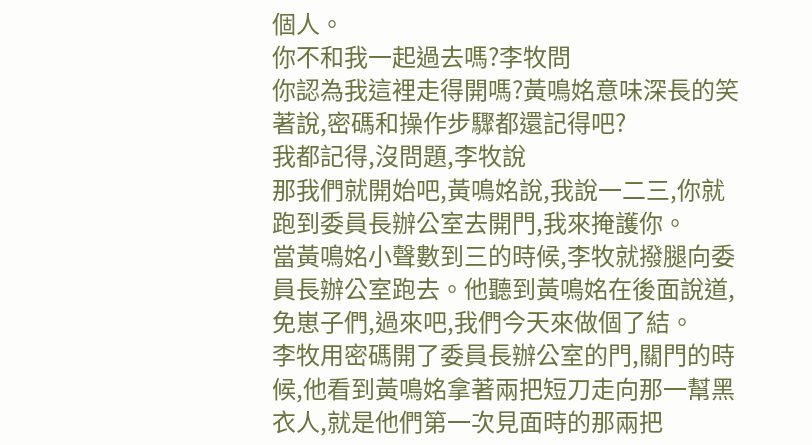個人。
你不和我一起過去嗎?李牧問
你認為我這裡走得開嗎?黃鳴姳意味深長的笑著說,密碼和操作步驟都還記得吧?
我都記得,沒問題,李牧說
那我們就開始吧,黃鳴姳說,我說一二三,你就跑到委員長辦公室去開門,我來掩護你。
當黃鳴姳小聲數到三的時候,李牧就撥腿向委員長辦公室跑去。他聽到黃鳴姳在後面說道,免崽子們,過來吧,我們今天來做個了結。
李牧用密碼開了委員長辦公室的門,關門的時候,他看到黃鳴姳拿著兩把短刀走向那一幫黑衣人,就是他們第一次見面時的那兩把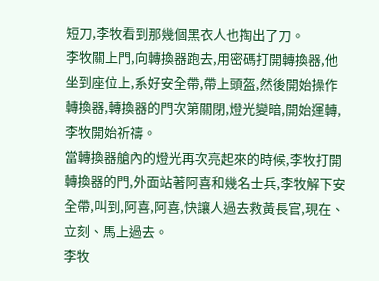短刀,李牧看到那幾個黑衣人也掏出了刀。
李牧關上門,向轉換器跑去,用密碼打開轉換器,他坐到座位上,系好安全帶,帶上頭盔,然後開始操作轉換器,轉換器的門次第關閉,燈光變暗,開始運轉,李牧開始祈禱。
當轉換器艙內的燈光再次亮起來的時候,李牧打開轉換器的門,外面站著阿喜和幾名士兵,李牧解下安全帶,叫到,阿喜,阿喜,快讓人過去救黃長官,現在、立刻、馬上過去。
李牧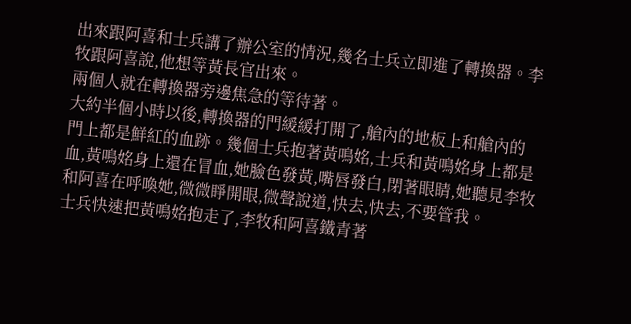出來跟阿喜和士兵講了辦公室的情況,幾名士兵立即進了轉換器。李牧跟阿喜說,他想等黃長官出來。
兩個人就在轉換器旁邊焦急的等待著。
大約半個小時以後,轉換器的門緩緩打開了,艙內的地板上和艙內的門上都是鮮紅的血跡。幾個士兵抱著黃鳴姳,士兵和黃鳴姳身上都是血,黃鳴姳身上還在冒血,她臉色發黃,嘴唇發白,閉著眼睛,她聽見李牧和阿喜在呼喚她,微微睜開眼,微聲說道,快去,快去,不要管我。
士兵快速把黃鳴姳抱走了,李牧和阿喜鐵青著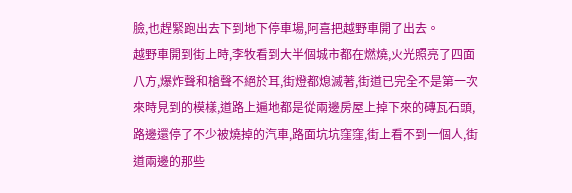臉,也趕緊跑出去下到地下停車場,阿喜把越野車開了出去。
越野車開到街上時,李牧看到大半個城市都在燃燒,火光照亮了四面八方,爆炸聲和槍聲不絕於耳,街燈都熄滅著,街道已完全不是第一次來時見到的模樣,道路上遍地都是從兩邊房屋上掉下來的磚瓦石頭,路邊還停了不少被燒掉的汽車,路面坑坑窪窪,街上看不到一個人,街道兩邊的那些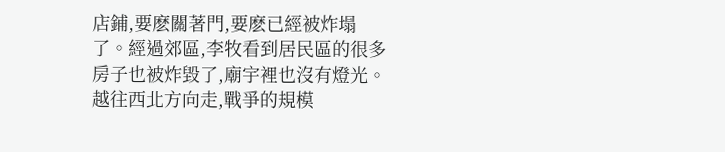店鋪,要麽關著門,要麽已經被炸塌了。經過郊區,李牧看到居民區的很多房子也被炸毀了,廟宇裡也沒有燈光。
越往西北方向走,戰爭的規模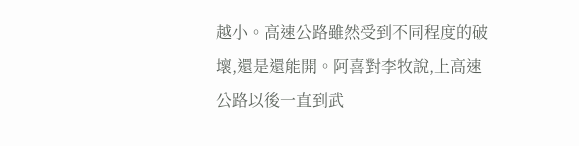越小。高速公路雖然受到不同程度的破壞,還是還能開。阿喜對李牧說,上高速公路以後一直到武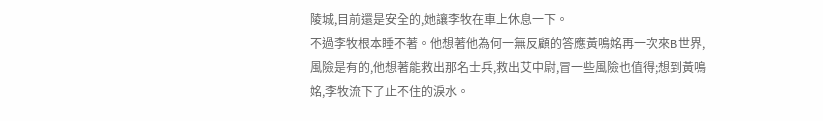陵城,目前還是安全的,她讓李牧在車上休息一下。
不過李牧根本睡不著。他想著他為何一無反顧的答應黃鳴姳再一次來B世界,風險是有的,他想著能救出那名士兵,救出艾中尉,冒一些風險也值得;想到黃鳴姳,李牧流下了止不住的淚水。